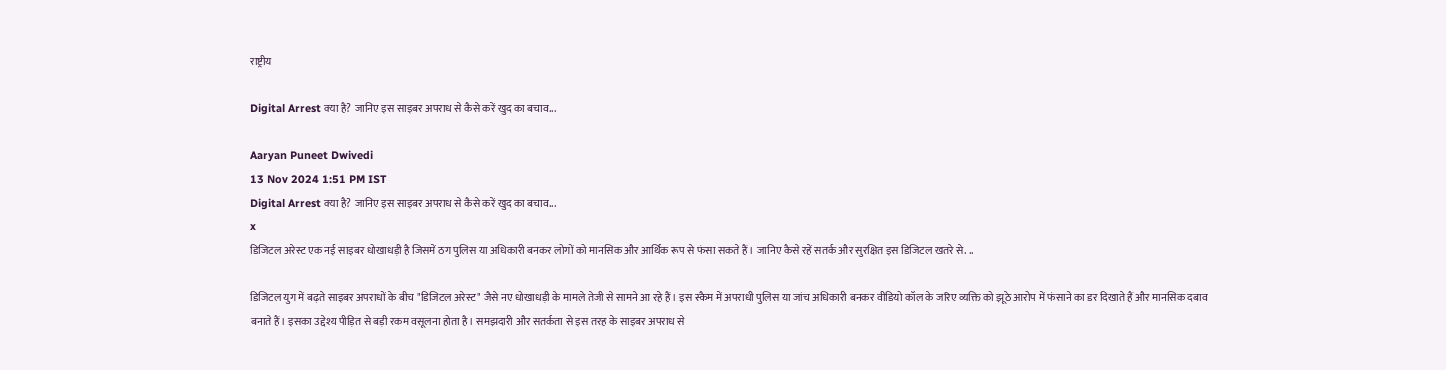राष्ट्रीय

Digital Arrest क्या है? जानिए इस साइबर अपराध से कैसे करें खुद का बचाव...

Aaryan Puneet Dwivedi
13 Nov 2024 1:51 PM IST
Digital Arrest क्या है? जानिए इस साइबर अपराध से कैसे करें खुद का बचाव...
x
डिजिटल अरेस्ट एक नई साइबर धोखाधड़ी है जिसमें ठग पुलिस या अधिकारी बनकर लोगों को मानसिक और आर्थिक रूप से फंसा सकते हैं। जानिए कैसे रहें सतर्क और सुरक्षित इस डिजिटल खतरे से. ..

डिजिटल युग में बढ़ते साइबर अपराधों के बीच "डिजिटल अरेस्ट" जैसे नए धोखाधड़ी के मामले तेजी से सामने आ रहे हैं। इस स्कैम में अपराधी पुलिस या जांच अधिकारी बनकर वीडियो कॉल के जरिए व्यक्ति को झूठे आरोप में फंसाने का डर दिखाते हैं और मानसिक दबाव बनाते हैं। इसका उद्देश्य पीड़ित से बड़ी रकम वसूलना होता है। समझदारी और सतर्कता से इस तरह के साइबर अपराध से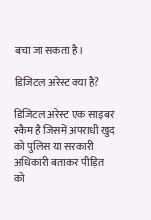बचा जा सकता है।

डिजिटल अरेस्ट क्या है?

डिजिटल अरेस्ट एक साइबर स्कैम है जिसमें अपराधी खुद को पुलिस या सरकारी अधिकारी बताकर पीड़ित को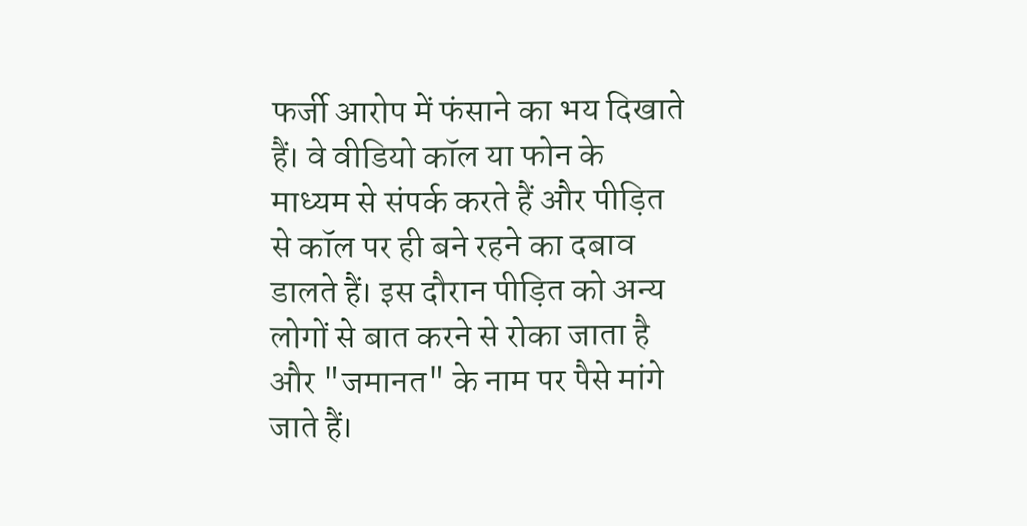फर्जी आरोप में फंसाने का भय दिखाते हैं। वे वीडियो कॉल या फोन के माध्यम से संपर्क करते हैं और पीड़ित से कॉल पर ही बने रहने का दबाव डालते हैं। इस दौरान पीड़ित को अन्य लोगों से बात करने से रोका जाता है और "जमानत" के नाम पर पैसे मांगे जाते हैं।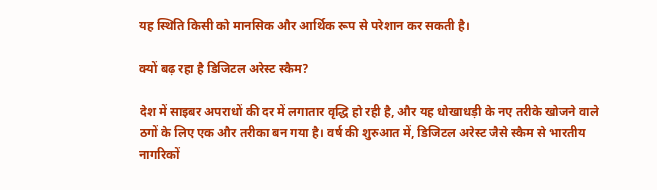यह स्थिति किसी को मानसिक और आर्थिक रूप से परेशान कर सकती है।

क्यों बढ़ रहा है डिजिटल अरेस्ट स्कैम?

देश में साइबर अपराधों की दर में लगातार वृद्धि हो रही है, और यह धोखाधड़ी के नए तरीके खोजने वाले ठगों के लिए एक और तरीका बन गया है। वर्ष की शुरुआत में, डिजिटल अरेस्ट जैसे स्कैम से भारतीय नागरिकों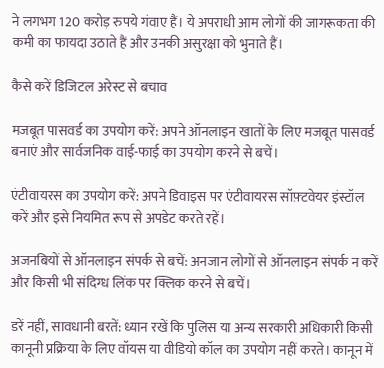ने लगभग 120 करोड़ रुपये गंवाए हैं। ये अपराधी आम लोगों की जागरूकता की कमी का फायदा उठाते हैं और उनकी असुरक्षा को भुनाते हैं।

कैसे करें डिजिटल अरेस्ट से बचाव

मजबूत पासवर्ड का उपयोग करें: अपने ऑनलाइन खातों के लिए मजबूत पासवर्ड बनाएं और सार्वजनिक वाई-फाई का उपयोग करने से बचें।

एंटीवायरस का उपयोग करें: अपने डिवाइस पर एंटीवायरस सॉफ़्टवेयर इंस्टॉल करें और इसे नियमित रूप से अपडेट करते रहें।

अजनबियों से ऑनलाइन संपर्क से बचें: अनजान लोगों से ऑनलाइन संपर्क न करें और किसी भी संदिग्ध लिंक पर क्लिक करने से बचें।

डरें नहीं, सावधानी बरतें: ध्यान रखें कि पुलिस या अन्य सरकारी अधिकारी किसी कानूनी प्रक्रिया के लिए वॉयस या वीडियो कॉल का उपयोग नहीं करते। कानून में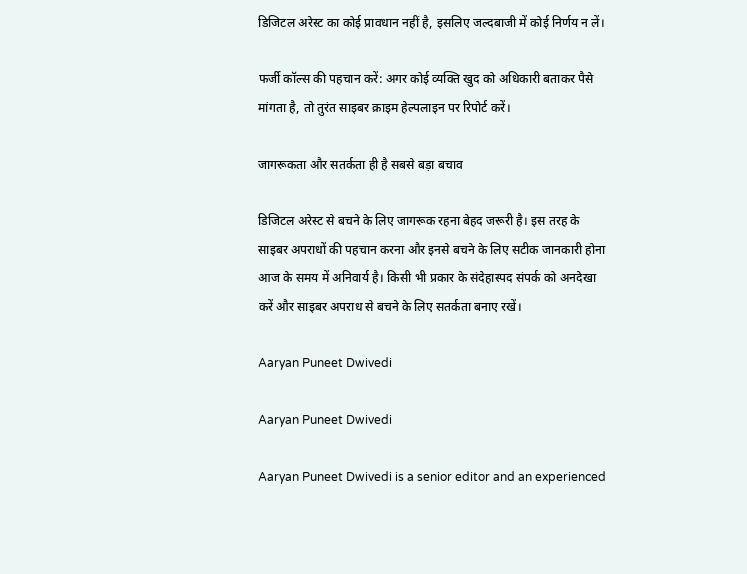डिजिटल अरेस्ट का कोई प्रावधान नहीं है, इसलिए जल्दबाजी में कोई निर्णय न लें।

फर्जी कॉल्स की पहचान करें: अगर कोई व्यक्ति खुद को अधिकारी बताकर पैसे मांगता है, तो तुरंत साइबर क्राइम हेल्पलाइन पर रिपोर्ट करें।

जागरूकता और सतर्कता ही है सबसे बड़ा बचाव

डिजिटल अरेस्ट से बचने के लिए जागरूक रहना बेहद जरूरी है। इस तरह के साइबर अपराधों की पहचान करना और इनसे बचने के लिए सटीक जानकारी होना आज के समय में अनिवार्य है। किसी भी प्रकार के संदेहास्पद संपर्क को अनदेखा करें और साइबर अपराध से बचने के लिए सतर्कता बनाए रखें।

Aaryan Puneet Dwivedi

Aaryan Puneet Dwivedi

Aaryan Puneet Dwivedi is a senior editor and an experienced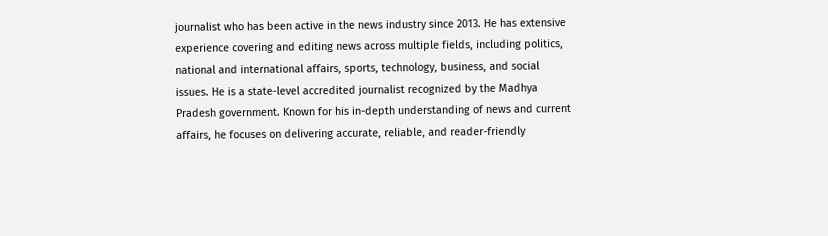journalist who has been active in the news industry since 2013. He has extensive experience covering and editing news across multiple fields, including politics, national and international affairs, sports, technology, business, and social issues. He is a state-level accredited journalist recognized by the Madhya Pradesh government. Known for his in-depth understanding of news and current affairs, he focuses on delivering accurate, reliable, and reader-friendly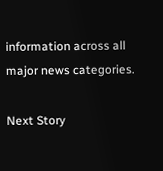information across all major news categories.

Next Story